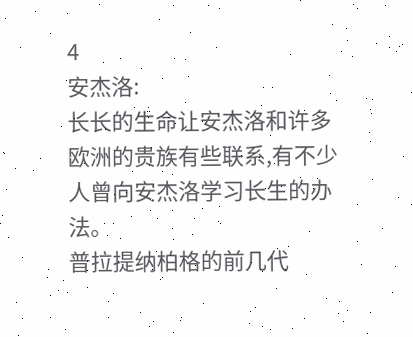4
安杰洛:
长长的生命让安杰洛和许多欧洲的贵族有些联系,有不少人曾向安杰洛学习长生的办法。
普拉提纳柏格的前几代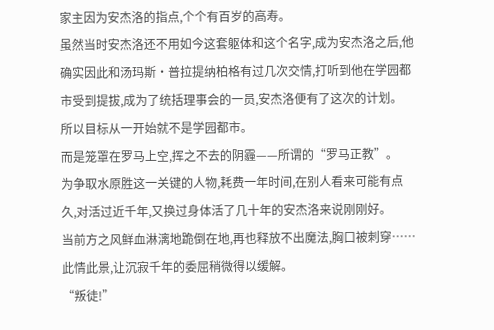家主因为安杰洛的指点,个个有百岁的高寿。
虽然当时安杰洛还不用如今这套躯体和这个名字,成为安杰洛之后,他确实因此和汤玛斯·普拉提纳柏格有过几次交情,打听到他在学园都市受到提拔,成为了统括理事会的一员,安杰洛便有了这次的计划。
所以目标从一开始就不是学园都市。
而是笼罩在罗马上空,挥之不去的阴霾——所谓的“罗马正教”。
为争取水原胜这一关键的人物,耗费一年时间,在别人看来可能有点久,对活过近千年,又换过身体活了几十年的安杰洛来说刚刚好。
当前方之风鲜血淋漓地跪倒在地,再也释放不出魔法,胸口被刺穿……
此情此景,让沉寂千年的委屈稍微得以缓解。
“叛徒!”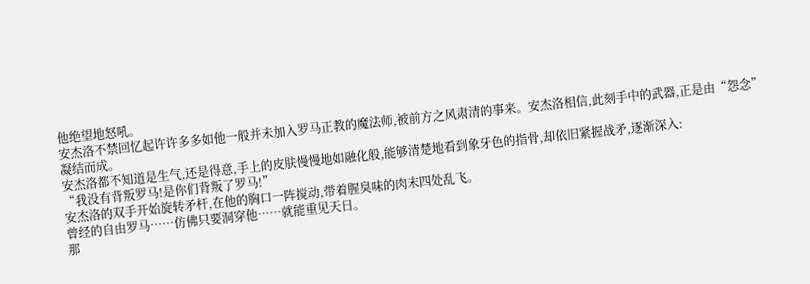他绝望地怒吼。
安杰洛不禁回忆起许许多多如他一般并未加入罗马正教的魔法师,被前方之风肃清的事来。安杰洛相信,此刻手中的武器,正是由“怨念”凝结而成。
安杰洛都不知道是生气,还是得意,手上的皮肤慢慢地如融化般,能够清楚地看到象牙色的指骨,却依旧紧握战矛,逐渐深入:
“我没有背叛罗马!是你们背叛了罗马!”
安杰洛的双手开始旋转矛杆,在他的胸口一阵搅动,带着腥臭味的肉末四处乱飞。
曾经的自由罗马……仿佛只要洞穿他……就能重见天日。
那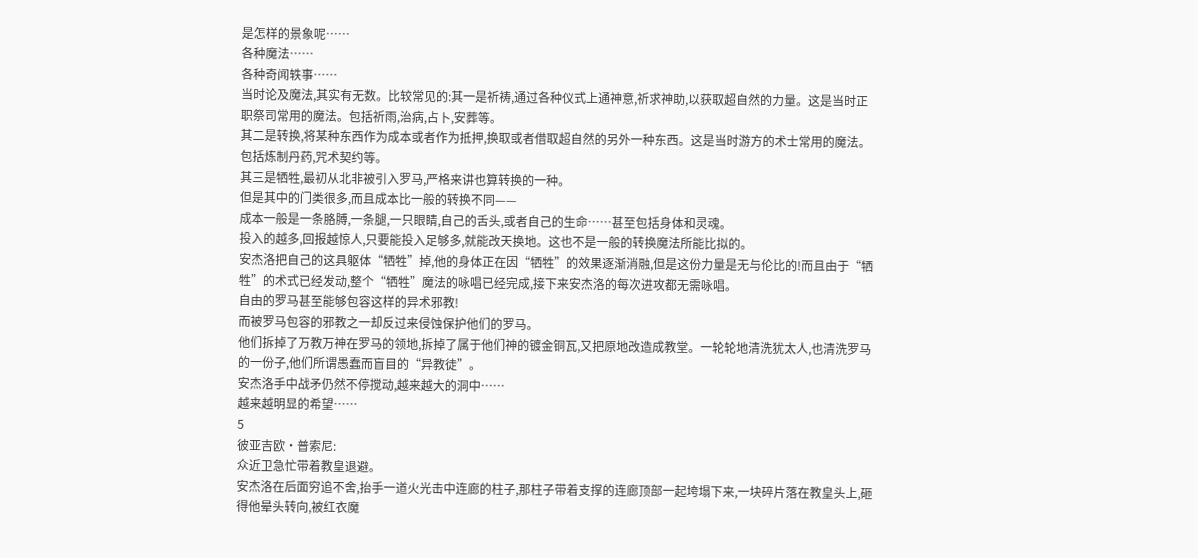是怎样的景象呢……
各种魔法……
各种奇闻轶事……
当时论及魔法,其实有无数。比较常见的:其一是祈祷,通过各种仪式上通神意,祈求神助,以获取超自然的力量。这是当时正职祭司常用的魔法。包括祈雨,治病,占卜,安葬等。
其二是转换,将某种东西作为成本或者作为抵押,换取或者借取超自然的另外一种东西。这是当时游方的术士常用的魔法。包括炼制丹药,咒术契约等。
其三是牺牲,最初从北非被引入罗马,严格来讲也算转换的一种。
但是其中的门类很多,而且成本比一般的转换不同——
成本一般是一条胳膊,一条腿,一只眼睛,自己的舌头,或者自己的生命……甚至包括身体和灵魂。
投入的越多,回报越惊人,只要能投入足够多,就能改天换地。这也不是一般的转换魔法所能比拟的。
安杰洛把自己的这具躯体“牺牲”掉,他的身体正在因“牺牲”的效果逐渐消融,但是这份力量是无与伦比的!而且由于“牺牲”的术式已经发动,整个“牺牲”魔法的咏唱已经完成,接下来安杰洛的每次进攻都无需咏唱。
自由的罗马甚至能够包容这样的异术邪教!
而被罗马包容的邪教之一却反过来侵蚀保护他们的罗马。
他们拆掉了万教万神在罗马的领地,拆掉了属于他们神的镀金铜瓦,又把原地改造成教堂。一轮轮地清洗犹太人,也清洗罗马的一份子,他们所谓愚蠢而盲目的“异教徒”。
安杰洛手中战矛仍然不停搅动,越来越大的洞中……
越来越明显的希望……
5
彼亚吉欧·普索尼:
众近卫急忙带着教皇退避。
安杰洛在后面穷追不舍,抬手一道火光击中连廊的柱子,那柱子带着支撑的连廊顶部一起垮塌下来,一块碎片落在教皇头上,砸得他晕头转向,被红衣魔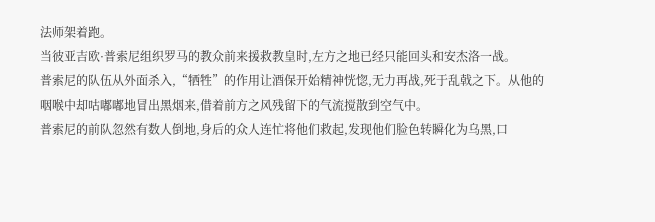法师架着跑。
当彼亚吉欧·普索尼组织罗马的教众前来援救教皇时,左方之地已经只能回头和安杰洛一战。
普索尼的队伍从外面杀入,“牺牲”的作用让酒保开始精神恍惚,无力再战,死于乱戟之下。从他的咽喉中却咕嘟嘟地冒出黑烟来,借着前方之风残留下的气流搅散到空气中。
普索尼的前队忽然有数人倒地,身后的众人连忙将他们救起,发现他们脸色转瞬化为乌黑,口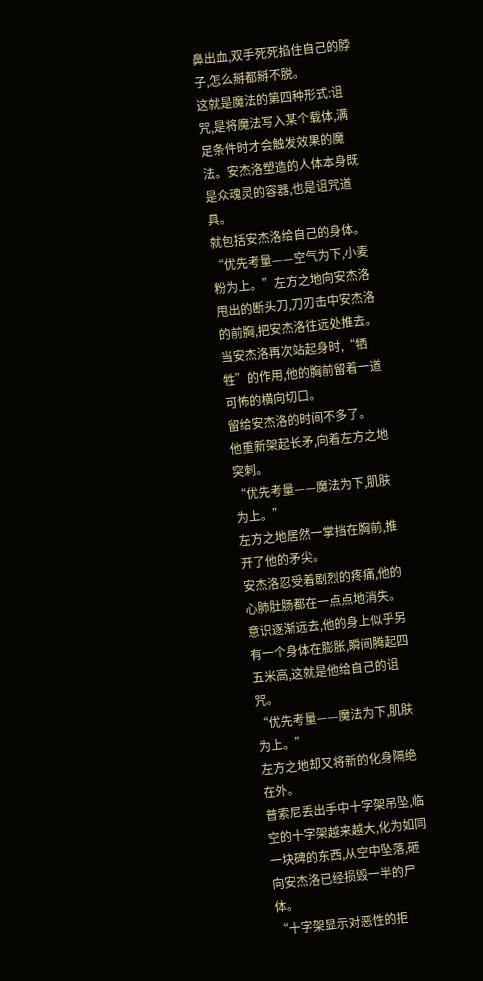鼻出血,双手死死掐住自己的脖子,怎么掰都掰不脱。
这就是魔法的第四种形式:诅咒,是将魔法写入某个载体,满足条件时才会触发效果的魔法。安杰洛塑造的人体本身既是众魂灵的容器,也是诅咒道具。
就包括安杰洛给自己的身体。
“优先考量——空气为下,小麦粉为上。”左方之地向安杰洛甩出的断头刀,刀刃击中安杰洛的前胸,把安杰洛往远处推去。
当安杰洛再次站起身时,“牺牲”的作用,他的胸前留着一道可怖的横向切口。
留给安杰洛的时间不多了。
他重新架起长矛,向着左方之地突刺。
“优先考量——魔法为下,肌肤为上。”
左方之地居然一掌挡在胸前,推开了他的矛尖。
安杰洛忍受着剧烈的疼痛,他的心肺肚肠都在一点点地消失。
意识逐渐远去,他的身上似乎另有一个身体在膨胀,瞬间腾起四五米高,这就是他给自己的诅咒。
“优先考量——魔法为下,肌肤为上。”
左方之地却又将新的化身隔绝在外。
普索尼丢出手中十字架吊坠,临空的十字架越来越大,化为如同一块碑的东西,从空中坠落,砸向安杰洛已经损毁一半的尸体。
“十字架显示对恶性的拒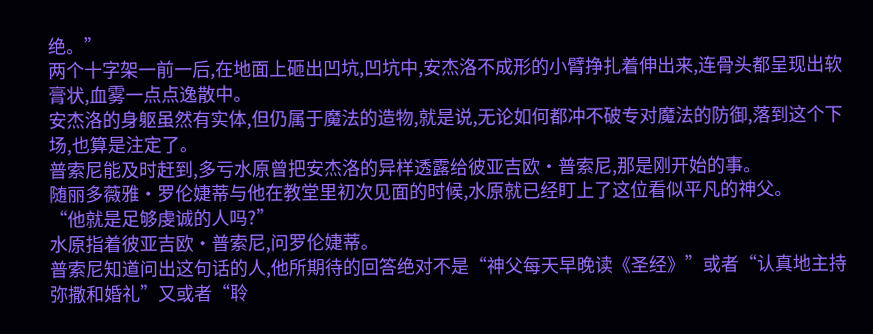绝。”
两个十字架一前一后,在地面上砸出凹坑,凹坑中,安杰洛不成形的小臂挣扎着伸出来,连骨头都呈现出软膏状,血雾一点点逸散中。
安杰洛的身躯虽然有实体,但仍属于魔法的造物,就是说,无论如何都冲不破专对魔法的防御,落到这个下场,也算是注定了。
普索尼能及时赶到,多亏水原曾把安杰洛的异样透露给彼亚吉欧·普索尼,那是刚开始的事。
随丽多薇雅·罗伦婕蒂与他在教堂里初次见面的时候,水原就已经盯上了这位看似平凡的神父。
“他就是足够虔诚的人吗?”
水原指着彼亚吉欧·普索尼,问罗伦婕蒂。
普索尼知道问出这句话的人,他所期待的回答绝对不是“神父每天早晚读《圣经》”或者“认真地主持弥撒和婚礼”又或者“聆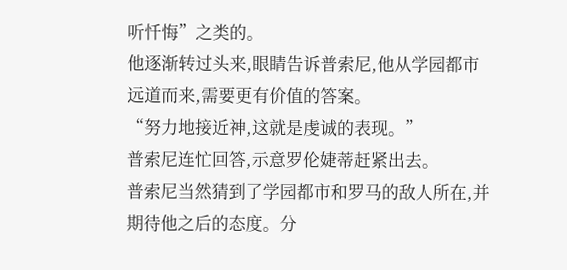听忏悔”之类的。
他逐渐转过头来,眼睛告诉普索尼,他从学园都市远道而来,需要更有价值的答案。
“努力地接近神,这就是虔诚的表现。”
普索尼连忙回答,示意罗伦婕蒂赶紧出去。
普索尼当然猜到了学园都市和罗马的敌人所在,并期待他之后的态度。分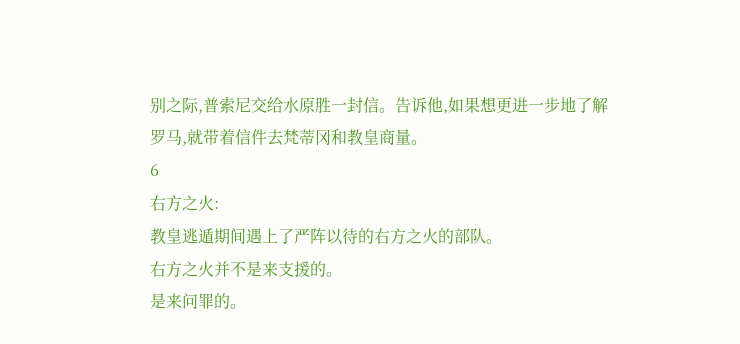别之际,普索尼交给水原胜一封信。告诉他,如果想更进一步地了解罗马,就带着信件去梵蒂冈和教皇商量。
6
右方之火:
教皇逃遁期间遇上了严阵以待的右方之火的部队。
右方之火并不是来支援的。
是来问罪的。